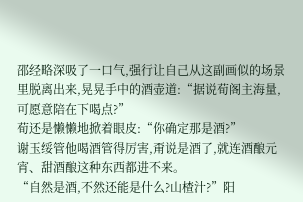邵经略深吸了一口气,强行让自己从这副画似的场景里脱离出来,晃晃手中的酒壶道:“据说荀阁主海量,可愿意陪在下喝点?”
荀还是懒懒地掀着眼皮:“你确定那是酒?”
谢玉绥管他喝酒管得厉害,甭说是酒了,就连酒酿元宵、甜酒酿这种东西都进不来。
“自然是酒,不然还能是什么?山楂汁?”阳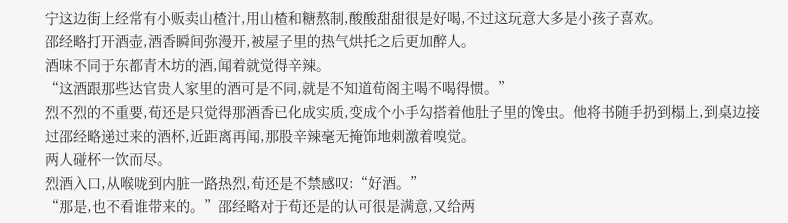宁这边街上经常有小贩卖山楂汁,用山楂和糖熬制,酸酸甜甜很是好喝,不过这玩意大多是小孩子喜欢。
邵经略打开酒壶,酒香瞬间弥漫开,被屋子里的热气烘托之后更加醉人。
酒味不同于东都青木坊的酒,闻着就觉得辛辣。
“这酒跟那些达官贵人家里的酒可是不同,就是不知道荀阁主喝不喝得惯。”
烈不烈的不重要,荀还是只觉得那酒香已化成实质,变成个小手勾搭着他肚子里的馋虫。他将书随手扔到榻上,到桌边接过邵经略递过来的酒杯,近距离再闻,那股辛辣毫无掩饰地刺激着嗅觉。
两人碰杯一饮而尽。
烈酒入口,从喉咙到内脏一路热烈,荀还是不禁感叹:“好酒。”
“那是,也不看谁带来的。”邵经略对于荀还是的认可很是满意,又给两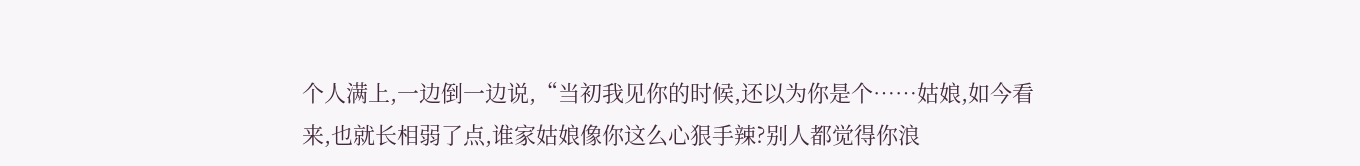个人满上,一边倒一边说,“当初我见你的时候,还以为你是个……姑娘,如今看来,也就长相弱了点,谁家姑娘像你这么心狠手辣?别人都觉得你浪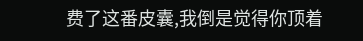费了这番皮囊,我倒是觉得你顶着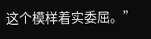这个模样着实委屈。”